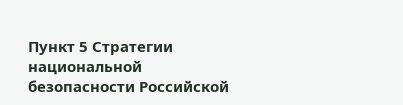Пункт 5 Стратегии национальной безопасности Российской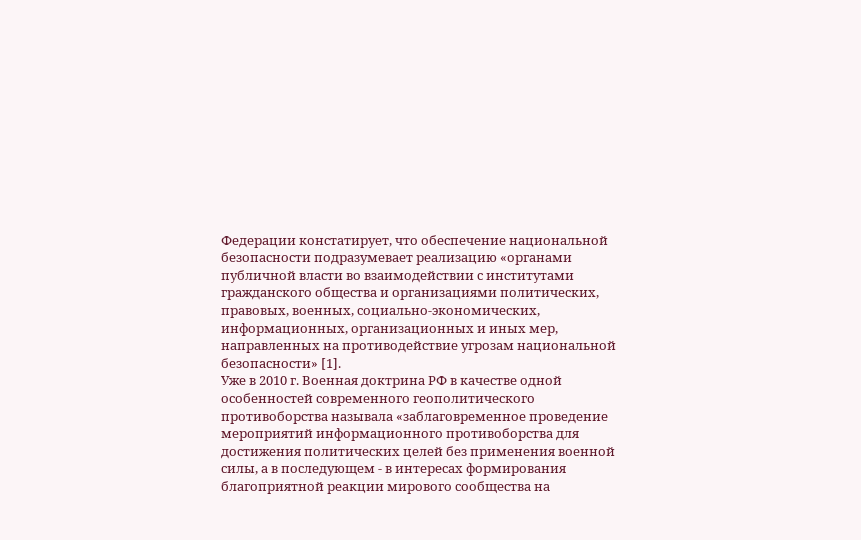Федерации констатирует, что обеспечение национальной безопасности подразумевает реализацию «органами публичной власти во взаимодействии с институтами гражданского общества и организациями политических, правовых, военных, социально-экономических, информационных, организационных и иных мер, направленных на противодействие угрозам национальной безопасности» [1].
Уже в 2010 г. Военная доктрина РФ в качестве одной особенностей современного геополитического противоборства называла «заблаговременное проведение мероприятий информационного противоборства для достижения политических целей без применения военной силы, а в последующем - в интересах формирования благоприятной реакции мирового сообщества на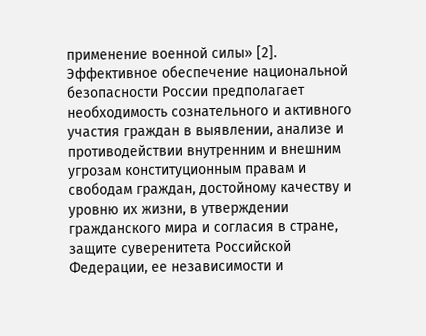применение военной силы» [2].
Эффективное обеспечение национальной безопасности России предполагает необходимость сознательного и активного участия граждан в выявлении, анализе и противодействии внутренним и внешним угрозам конституционным правам и свободам граждан, достойному качеству и уровню их жизни, в утверждении гражданского мира и согласия в стране, защите суверенитета Российской Федерации, ее независимости и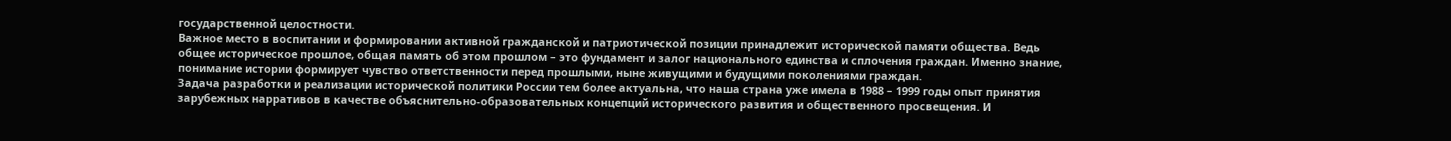государственной целостности.
Важное место в воспитании и формировании активной гражданской и патриотической позиции принадлежит исторической памяти общества. Ведь общее историческое прошлое, общая память об этом прошлом – это фундамент и залог национального единства и сплочения граждан. Именно знание, понимание истории формирует чувство ответственности перед прошлыми, ныне живущими и будущими поколениями граждан.
Задача разработки и реализации исторической политики России тем более актуальна, что наша страна уже имела в 1988 – 1999 годы опыт принятия зарубежных нарративов в качестве объяснительно-образовательных концепций исторического развития и общественного просвещения. И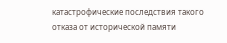катастрофические последствия такого отказа от исторической памяти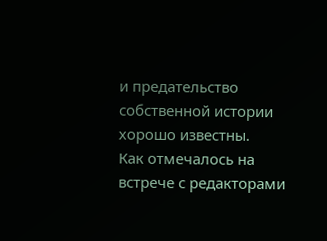и предательство собственной истории хорошо известны.
Как отмечалось на встрече с редакторами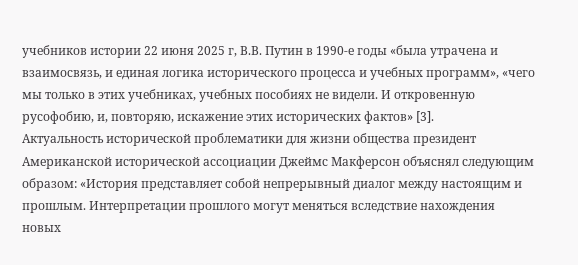учебников истории 22 июня 2025 г, В.В. Путин в 1990-е годы «была утрачена и взаимосвязь, и единая логика исторического процесса и учебных программ», «чего мы только в этих учебниках, учебных пособиях не видели. И откровенную русофобию, и, повторяю, искажение этих исторических фактов» [3].
Актуальность исторической проблематики для жизни общества президент Американской исторической ассоциации Джеймс Макферсон объяснял следующим образом: «История представляет собой непрерывный диалог между настоящим и прошлым. Интерпретации прошлого могут меняться вследствие нахождения новых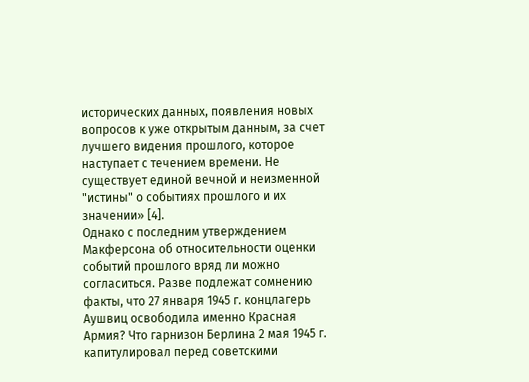исторических данных, появления новых вопросов к уже открытым данным, за счет лучшего видения прошлого, которое наступает с течением времени. Не существует единой вечной и неизменной "истины" о событиях прошлого и их значении» [4].
Однако с последним утверждением Макферсона об относительности оценки событий прошлого вряд ли можно согласиться. Разве подлежат сомнению факты, что 27 января 1945 г. концлагерь Аушвиц освободила именно Красная Армия? Что гарнизон Берлина 2 мая 1945 г. капитулировал перед советскими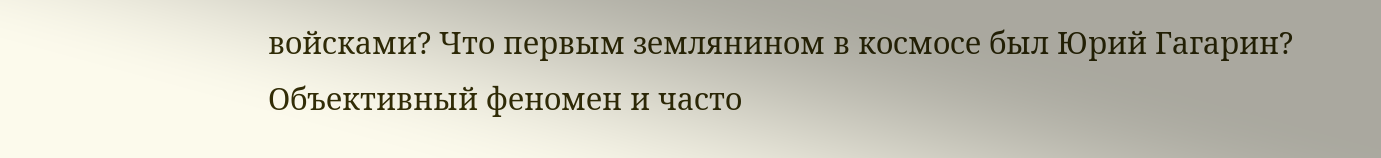войсками? Что первым землянином в космосе был Юрий Гагарин?
Объективный феномен и часто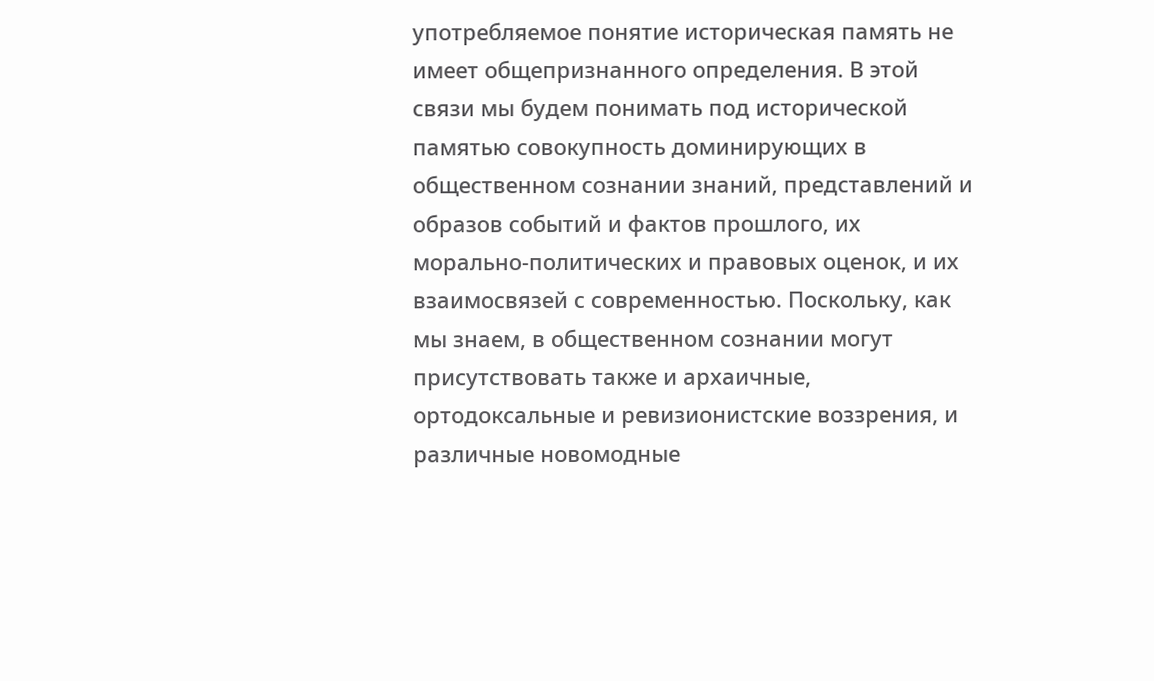употребляемое понятие историческая память не имеет общепризнанного определения. В этой связи мы будем понимать под исторической памятью совокупность доминирующих в общественном сознании знаний, представлений и образов событий и фактов прошлого, их морально-политических и правовых оценок, и их взаимосвязей с современностью. Поскольку, как мы знаем, в общественном сознании могут присутствовать также и архаичные, ортодоксальные и ревизионистские воззрения, и различные новомодные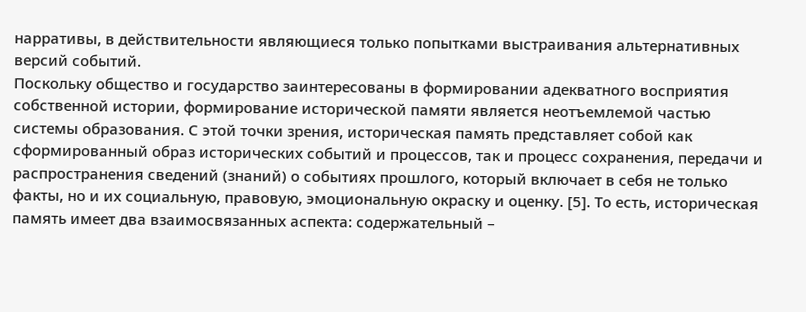нарративы, в действительности являющиеся только попытками выстраивания альтернативных версий событий.
Поскольку общество и государство заинтересованы в формировании адекватного восприятия собственной истории, формирование исторической памяти является неотъемлемой частью системы образования. С этой точки зрения, историческая память представляет собой как сформированный образ исторических событий и процессов, так и процесс сохранения, передачи и распространения сведений (знаний) о событиях прошлого, который включает в себя не только факты, но и их социальную, правовую, эмоциональную окраску и оценку. [5]. То есть, историческая память имеет два взаимосвязанных аспекта: содержательный –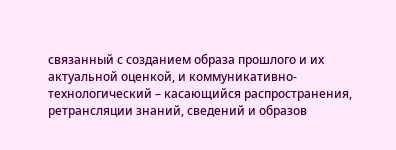связанный с созданием образа прошлого и их актуальной оценкой, и коммуникативно-технологический – касающийся распространения, ретрансляции знаний, сведений и образов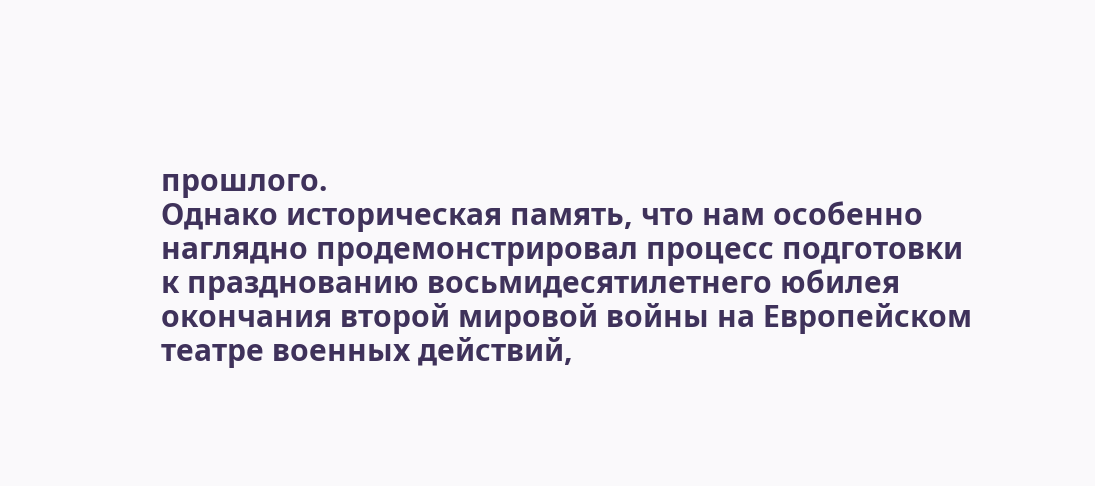прошлого.
Однако историческая память, что нам особенно наглядно продемонстрировал процесс подготовки к празднованию восьмидесятилетнего юбилея окончания второй мировой войны на Европейском театре военных действий,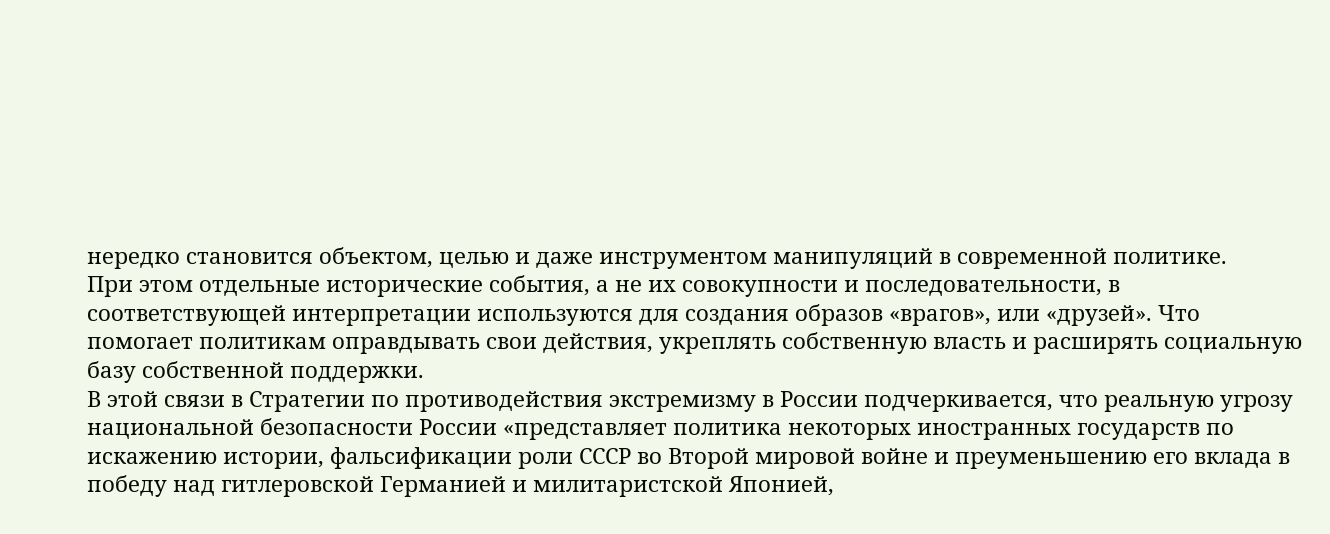нередко становится объектом, целью и даже инструментом манипуляций в современной политике.
При этом отдельные исторические события, а не их совокупности и последовательности, в соответствующей интерпретации используются для создания образов «врагов», или «друзей». Что помогает политикам оправдывать свои действия, укреплять собственную власть и расширять социальную базу собственной поддержки.
В этой связи в Стратегии по противодействия экстремизму в России подчеркивается, что реальную угрозу национальной безопасности России «представляет политика некоторых иностранных государств по искажению истории, фальсификации роли СССР во Второй мировой войне и преуменьшению его вклада в победу над гитлеровской Германией и милитаристской Японией,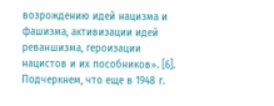возрождению идей нацизма и фашизма, активизации идей реваншизма, героизации нацистов и их пособников». [6].
Подчеркнем, что еще в 1948 г.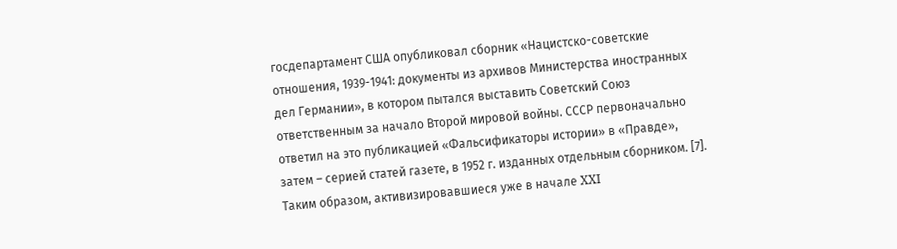госдепартамент CША опубликовал сборник «Нацистско-советские отношения, 1939-1941: документы из архивов Министерства иностранных дел Германии», в котором пытался выставить Советский Союз ответственным за начало Второй мировой войны. СССР первоначально ответил на это публикацией «Фальсификаторы истории» в «Правде», затем – серией статей газете, в 1952 г. изданных отдельным сборником. [7].
Таким образом, активизировавшиеся уже в начале XXI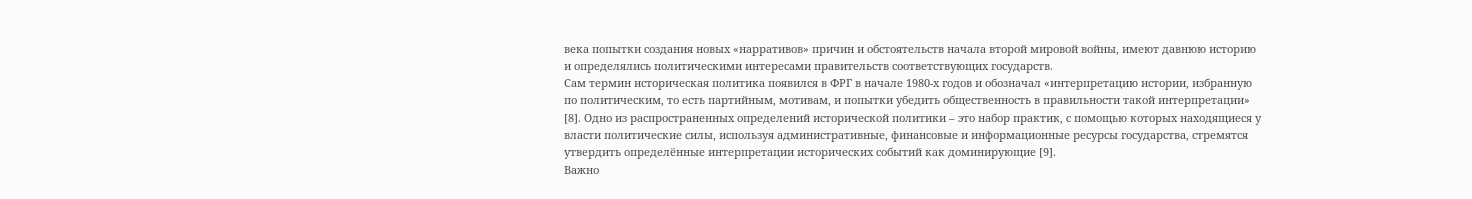века попытки создания новых «нарративов» причин и обстоятельств начала второй мировой войны, имеют давнюю историю и определялись политическими интересами правительств соответствующих государств.
Сам термин историческая политика появился в ФРГ в начале 1980-х годов и обозначал «интерпретацию истории, избранную по политическим, то есть партийным, мотивам, и попытки убедить общественность в правильности такой интерпретации» [8]. Одно из распространенных определений исторической политики – это набор практик, с помощью которых находящиеся у власти политические силы, используя административные, финансовые и информационные ресурсы государства, стремятся утвердить определённые интерпретации исторических событий как доминирующие [9].
Важно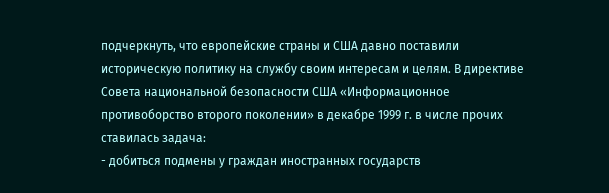подчеркнуть, что европейские страны и США давно поставили историческую политику на службу своим интересам и целям. В директиве Совета национальной безопасности США «Информационное противоборство второго поколении» в декабре 1999 г. в числе прочих ставилась задача:
- добиться подмены у граждан иностранных государств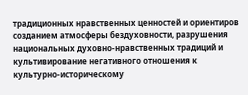традиционных нравственных ценностей и ориентиров созданием атмосферы бездуховности, разрушения национальных духовно-нравственных традиций и культивирование негативного отношения к культурно-историческому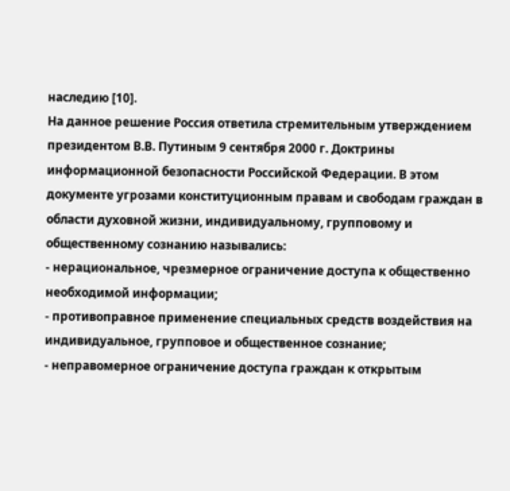наследию [10].
На данное решение Россия ответила стремительным утверждением
президентом В.В. Путиным 9 сентября 2000 г. Доктрины информационной безопасности Российской Федерации. В этом документе угрозами конституционным правам и свободам граждан в области духовной жизни, индивидуальному, групповому и общественному сознанию назывались:
- нерациональное, чрезмерное ограничение доступа к общественно необходимой информации;
- противоправное применение специальных средств воздействия на индивидуальное, групповое и общественное сознание;
- неправомерное ограничение доступа граждан к открытым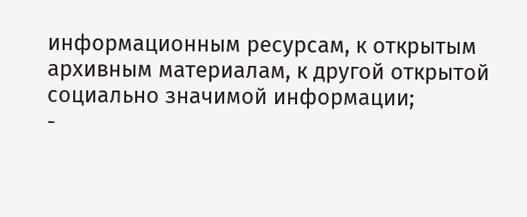информационным ресурсам, к открытым архивным материалам, к другой открытой социально значимой информации;
-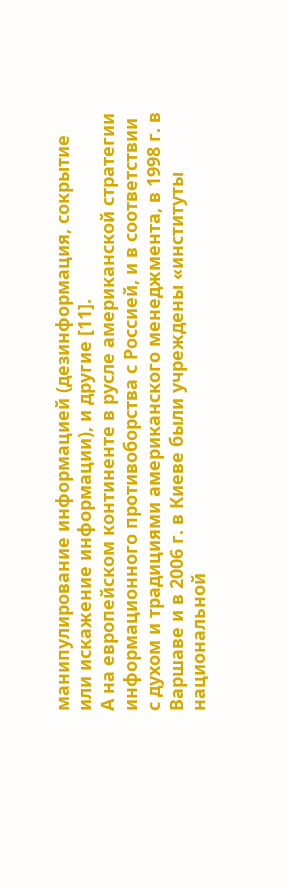манипулирование информацией (дезинформация, сокрытие или искажение информации), и другие [11].
А на европейском континенте в русле американской стратегии информационного противоборства с Россией, и в соответствии с духом и традициями американского менеджмента, в 1998 г. в Варшаве и в 2006 г. в Киеве были учреждены «институты национальной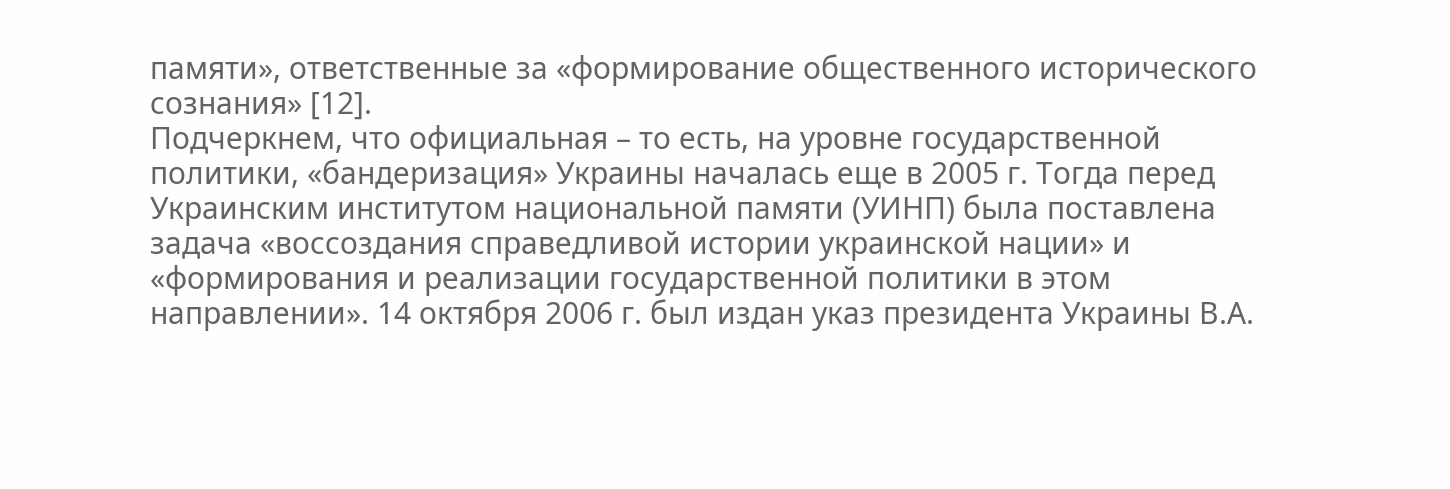памяти», ответственные за «формирование общественного исторического сознания» [12].
Подчеркнем, что официальная – то есть, на уровне государственной политики, «бандеризация» Украины началась еще в 2005 г. Тогда перед Украинским институтом национальной памяти (УИНП) была поставлена задача «воссоздания справедливой истории украинской нации» и «формирования и реализации государственной политики в этом направлении». 14 октября 2006 г. был издан указ президента Украины В.А.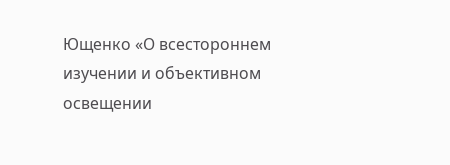Ющенко «О всестороннем изучении и объективном освещении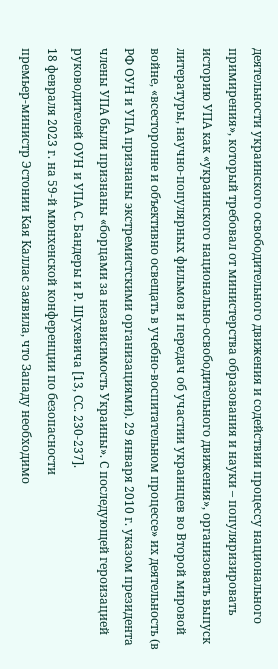деятельности украинского освободительного движения и содействии процессу национального примирения», который требовал от министерства образования и науки – популяризировать историю УПА как «украинского национально-освободительного движения», организовать выпуск литературы, научно-популярных фильмов и передач об участии украинцев во Второй мировой войне, «всесторонне и объективно освещать в учебно-воспитательном процессе» их деятельность (в РФ ОУН и УПА признаны экстремистскими организациями). 29 января 2010 г. указом президента члены УПА были признаны «борцами за независимость Украины». С последующей героизацией руководителей ОУН и УПА С. Бандеры и Р. Шухевича [13, СС. 230-237].
18 февраля 2023 г. на 59-й мюнхенской конференции по безопасности
премьер-министр Эстонии Кая Каллас заявила, что Западу необходимо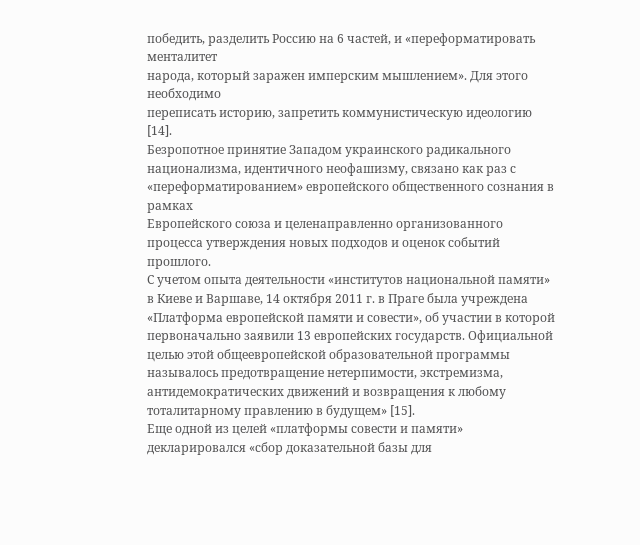победить, разделить Россию на 6 частей, и «переформатировать менталитет
народа, который заражен имперским мышлением». Для этого необходимо
переписать историю, запретить коммунистическую идеологию [14].
Безропотное принятие Западом украинского радикального
национализма, идентичного неофашизму, связано как раз с
«переформатированием» европейского общественного сознания в рамках
Европейского союза и целенаправленно организованного процесса утверждения новых подходов и оценок событий прошлого.
С учетом опыта деятельности «институтов национальной памяти» в Киеве и Варшаве, 14 октября 2011 г. в Праге была учреждена «Платформа европейской памяти и совести», об участии в которой первоначально заявили 13 европейских государств. Официальной целью этой общеевропейской образовательной программы называлось предотвращение нетерпимости, экстремизма, антидемократических движений и возвращения к любому тоталитарному правлению в будущем» [15].
Еще одной из целей «платформы совести и памяти» декларировался «сбор доказательной базы для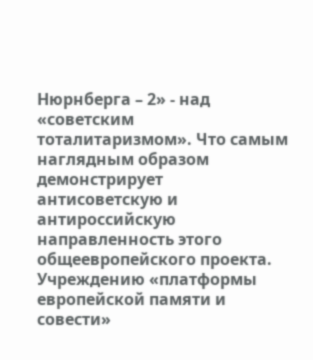Нюрнберга – 2» - над «советским тоталитаризмом». Что самым наглядным образом демонстрирует антисоветскую и антироссийскую направленность этого общеевропейского проекта.
Учреждению «платформы европейской памяти и совести»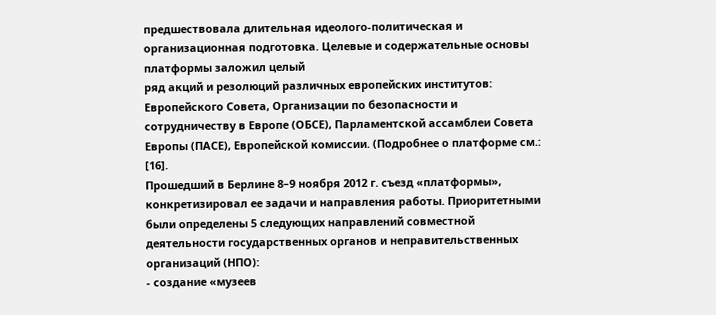предшествовала длительная идеолого-политическая и организационная подготовка. Целевые и содержательные основы платформы заложил целый
ряд акций и резолюций различных европейских институтов: Европейского Совета, Организации по безопасности и сотрудничеству в Европе (ОБСЕ), Парламентской ассамблеи Совета Европы (ПАСЕ), Европейской комиссии. (Подробнее о платформе см.: [16].
Прошедший в Берлине 8–9 ноября 2012 г. съезд «платформы», конкретизировал ее задачи и направления работы. Приоритетными были определены 5 следующих направлений совместной деятельности государственных органов и неправительственных организаций (НПО):
- создание «музеев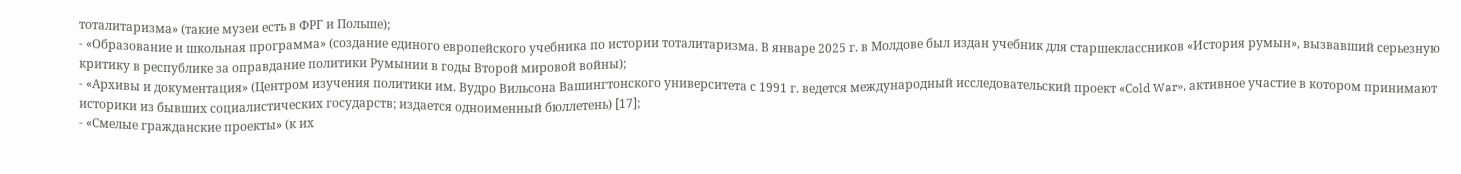тоталитаризма» (такие музеи есть в ФРГ и Польше);
- «Образование и школьная программа» (создание единого европейского учебника по истории тоталитаризма. В январе 2025 г. в Молдове был издан учебник для старшеклассников «История румын», вызвавший серьезную критику в республике за оправдание политики Румынии в годы Второй мировой войны);
- «Архивы и документация» (Центром изучения политики им. Вудро Вильсона Вашингтонского университета с 1991 г. ведется международный исследовательский проект «Сold War», активное участие в котором принимают историки из бывших социалистических государств; издается одноименный бюллетень) [17];
- «Смелые гражданские проекты» (к их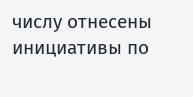числу отнесены инициативы по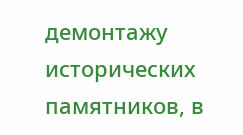демонтажу исторических памятников, в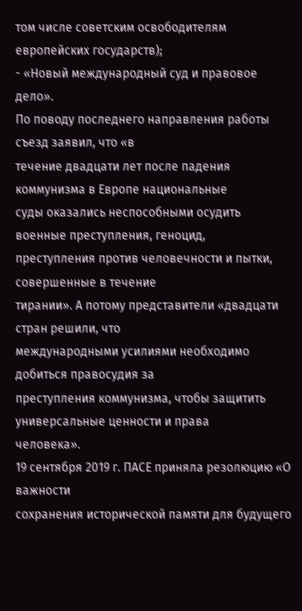том числе советским освободителям европейских государств);
- «Новый международный суд и правовое дело».
По поводу последнего направления работы съезд заявил, что «в
течение двадцати лет после падения коммунизма в Европе национальные
суды оказались неспособными осудить военные преступления, геноцид,
преступления против человечности и пытки, совершенные в течение
тирании». А потому представители «двадцати стран решили, что
международными усилиями необходимо добиться правосудия за
преступления коммунизма, чтобы защитить универсальные ценности и права
человека».
19 сентября 2019 г. ПАСЕ приняла резолюцию «О важности
сохранения исторической памяти для будущего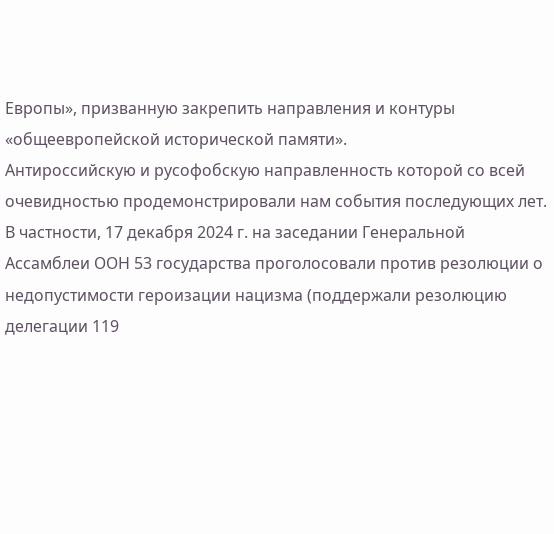Европы», призванную закрепить направления и контуры «общеевропейской исторической памяти».
Антироссийскую и русофобскую направленность которой со всей очевидностью продемонстрировали нам события последующих лет.
В частности, 17 декабря 2024 г. на заседании Генеральной Ассамблеи ООН 53 государства проголосовали против резолюции о недопустимости героизации нацизма (поддержали резолюцию делегации 119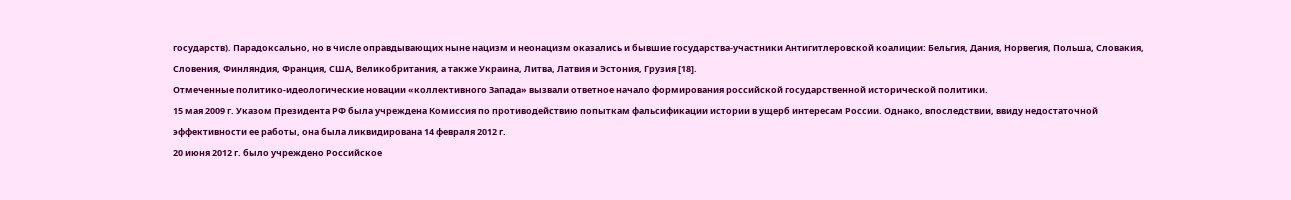государств). Парадоксально, но в числе оправдывающих ныне нацизм и неонацизм оказались и бывшие государства-участники Антигитлеровской коалиции: Бельгия, Дания, Норвегия, Польша, Словакия, Словения, Финляндия, Франция, США, Великобритания, а также Украина, Литва, Латвия и Эстония, Грузия [18].
Отмеченные политико-идеологические новации «коллективного Запада» вызвали ответное начало формирования российской государственной исторической политики.
15 мая 2009 г. Указом Президента РФ была учреждена Комиссия по противодействию попыткам фальсификации истории в ущерб интересам России. Однако, впоследствии, ввиду недостаточной эффективности ее работы, она была ликвидирована 14 февраля 2012 г.
20 июня 2012 г. было учреждено Российское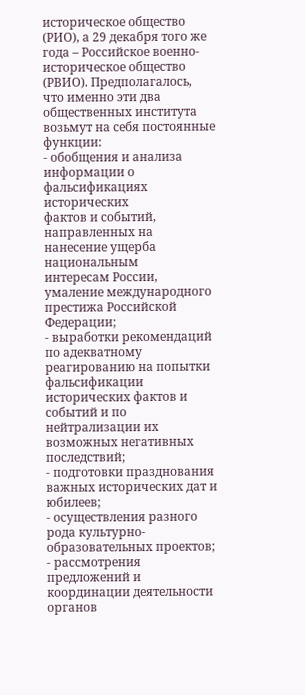историческое общество (РИО), а 29 декабря того же года – Российское военно-историческое общество (РВИО). Предполагалось, что именно эти два общественных института возьмут на себя постоянные функции:
- обобщения и анализа информации о фальсификациях исторических
фактов и событий, направленных на нанесение ущерба национальным
интересам России, умаление международного престижа Российской
Федерации;
- выработки рекомендаций по адекватному реагированию на попытки
фальсификации исторических фактов и событий и по нейтрализации их
возможных негативных последствий;
- подготовки празднования важных исторических дат и юбилеев;
- осуществления разного рода культурно-образовательных проектов;
- рассмотрения предложений и координации деятельности органов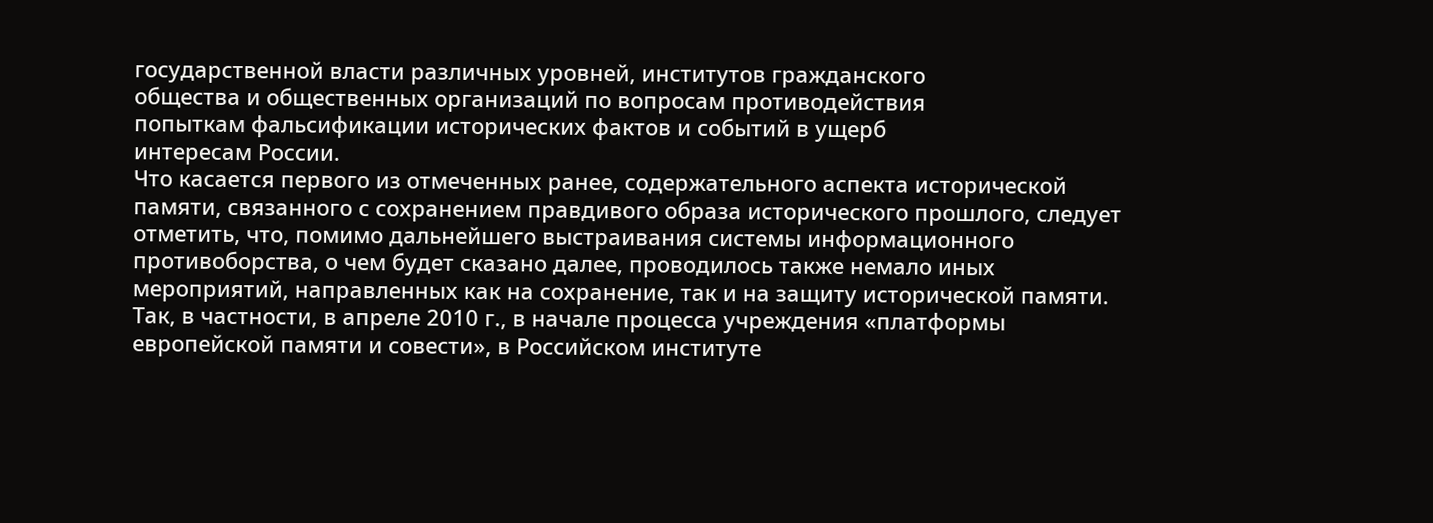государственной власти различных уровней, институтов гражданского
общества и общественных организаций по вопросам противодействия
попыткам фальсификации исторических фактов и событий в ущерб
интересам России.
Что касается первого из отмеченных ранее, содержательного аспекта исторической памяти, связанного с сохранением правдивого образа исторического прошлого, следует отметить, что, помимо дальнейшего выстраивания системы информационного противоборства, о чем будет сказано далее, проводилось также немало иных мероприятий, направленных как на сохранение, так и на защиту исторической памяти.
Так, в частности, в апреле 2010 г., в начале процесса учреждения «платформы европейской памяти и совести», в Российском институте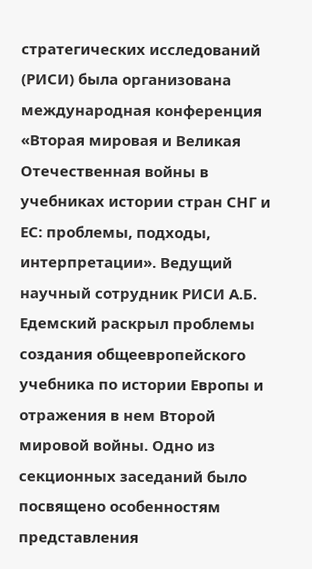стратегических исследований (РИСИ) была организована международная конференция «Вторая мировая и Великая Отечественная войны в учебниках истории стран СНГ и ЕС: проблемы, подходы, интерпретации». Ведущий научный сотрудник РИСИ А.Б. Едемский раскрыл проблемы создания общеевропейского учебника по истории Европы и отражения в нем Второй мировой войны. Одно из секционных заседаний было посвящено особенностям представления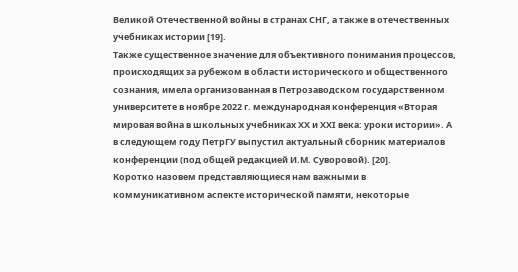Великой Отечественной войны в странах СНГ, а также в отечественных учебниках истории [19].
Также существенное значение для объективного понимания процессов, происходящих за рубежом в области исторического и общественного сознания, имела организованная в Петрозаводском государственном университете в ноябре 2022 г. международная конференция «Вторая мировая война в школьных учебниках ХХ и ХХI века: уроки истории». А в следующем году ПетрГУ выпустил актуальный сборник материалов конференции (под общей редакцией И.М. Суворовой). [20].
Коротко назовем представляющиеся нам важными в коммуникативном аспекте исторической памяти, некоторые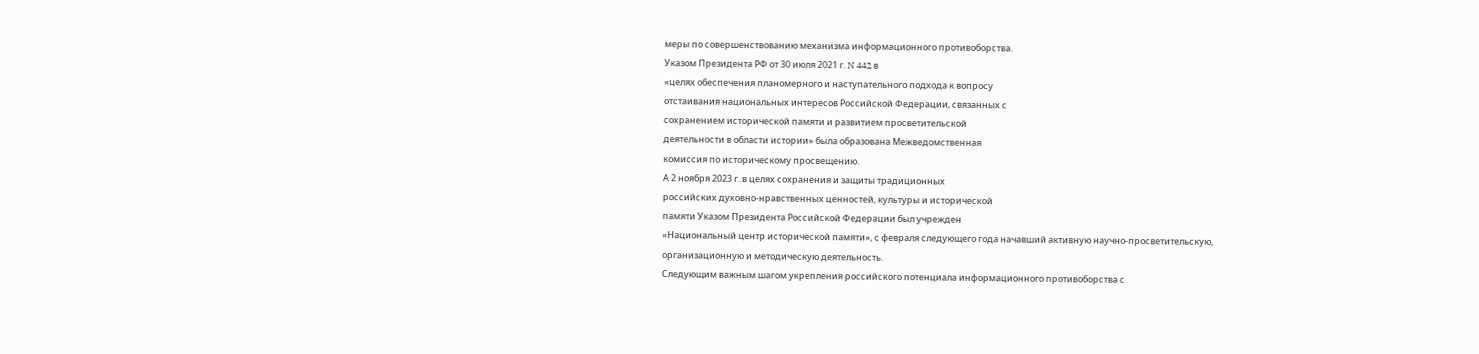меры по совершенствованию механизма информационного противоборства.
Указом Президента РФ от 30 июля 2021 г. N 442 в
«целях обеспечения планомерного и наступательного подхода к вопросу
отстаивания национальных интересов Российской Федерации, связанных с
сохранением исторической памяти и развитием просветительской
деятельности в области истории» была образована Межведомственная
комиссия по историческому просвещению.
А 2 ноября 2023 г. в целях сохранения и защиты традиционных
российских духовно-нравственных ценностей, культуры и исторической
памяти Указом Президента Российской Федерации был учрежден
«Национальный центр исторической памяти», с февраля следующего года начавший активную научно-просветительскую, организационную и методическую деятельность.
Следующим важным шагом укрепления российского потенциала информационного противоборства с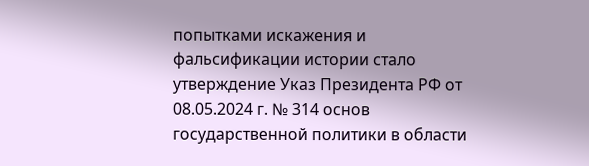попытками искажения и фальсификации истории стало утверждение Указ Президента РФ от 08.05.2024 г. № 314 основ государственной политики в области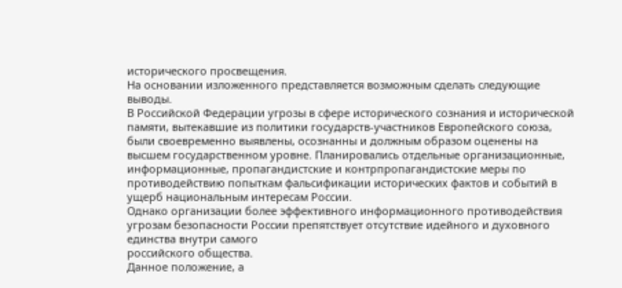исторического просвещения.
На основании изложенного представляется возможным сделать следующие выводы.
В Российской Федерации угрозы в сфере исторического сознания и исторической памяти, вытекавшие из политики государств-участников Европейского союза, были своевременно выявлены, осознанны и должным образом оценены на высшем государственном уровне. Планировались отдельные организационные, информационные, пропагандистские и контрпропагандистские меры по противодействию попыткам фальсификации исторических фактов и событий в ущерб национальным интересам России.
Однако организации более эффективного информационного противодействия угрозам безопасности России препятствует отсутствие идейного и духовного единства внутри самого
российского общества.
Данное положение, а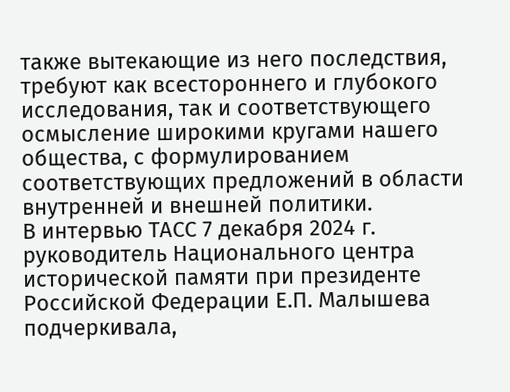также вытекающие из него последствия, требуют как всестороннего и глубокого исследования, так и соответствующего осмысление широкими кругами нашего общества, с формулированием соответствующих предложений в области внутренней и внешней политики.
В интервью ТАСС 7 декабря 2024 г. руководитель Национального центра исторической памяти при президенте Российской Федерации Е.П. Малышева подчеркивала,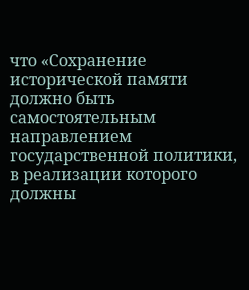что «Сохранение исторической памяти должно быть самостоятельным направлением государственной политики, в реализации которого должны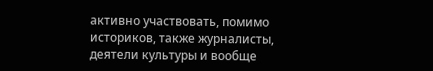активно участвовать, помимо историков, также журналисты, деятели культуры и вообще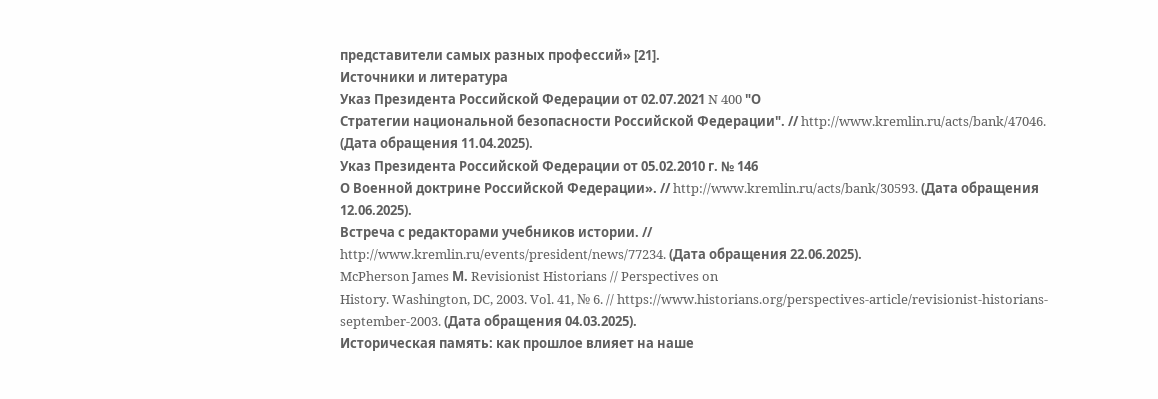представители самых разных профессий» [21].
Источники и литература
Указ Президента Российской Федерации от 02.07.2021 N 400 "О
Стратегии национальной безопасности Российской Федерации". // http://www.kremlin.ru/acts/bank/47046. (Дата обращения 11.04.2025).
Указ Президента Российской Федерации от 05.02.2010 г. № 146
О Военной доктрине Российской Федерации». // http://www.kremlin.ru/acts/bank/30593. (Дата обращения 12.06.2025).
Встреча с редакторами учебников истории. //
http://www.kremlin.ru/events/president/news/77234. (Дата обращения 22.06.2025).
McPherson James М. Revisionist Historians // Perspectives on
History. Washington, DC, 2003. Vol. 41, № 6. // https://www.historians.org/perspectives-article/revisionist-historians-september-2003. (Дата обращения 04.03.2025).
Историческая память: как прошлое влияет на наше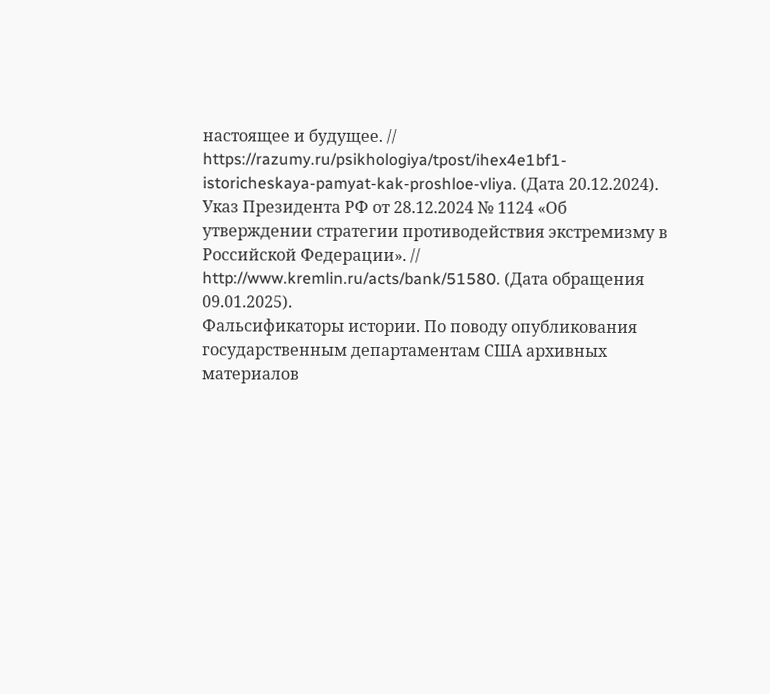настоящее и будущее. // https://razumy.ru/psikhologiya/tpost/ihex4e1bf1-istoricheskaya-pamyat-kak-proshloe-vliya. (Дата 20.12.2024).
Указ Президента РФ от 28.12.2024 № 1124 «Об утверждении стратегии противодействия экстремизму в Российской Федерации». // http://www.kremlin.ru/acts/bank/51580. (Дата обращения 09.01.2025).
Фальсификаторы истории. По поводу опубликования государственным департаментам США архивных материалов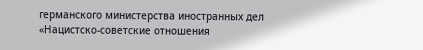германского министерства иностранных дел «Нацистско-советские отношения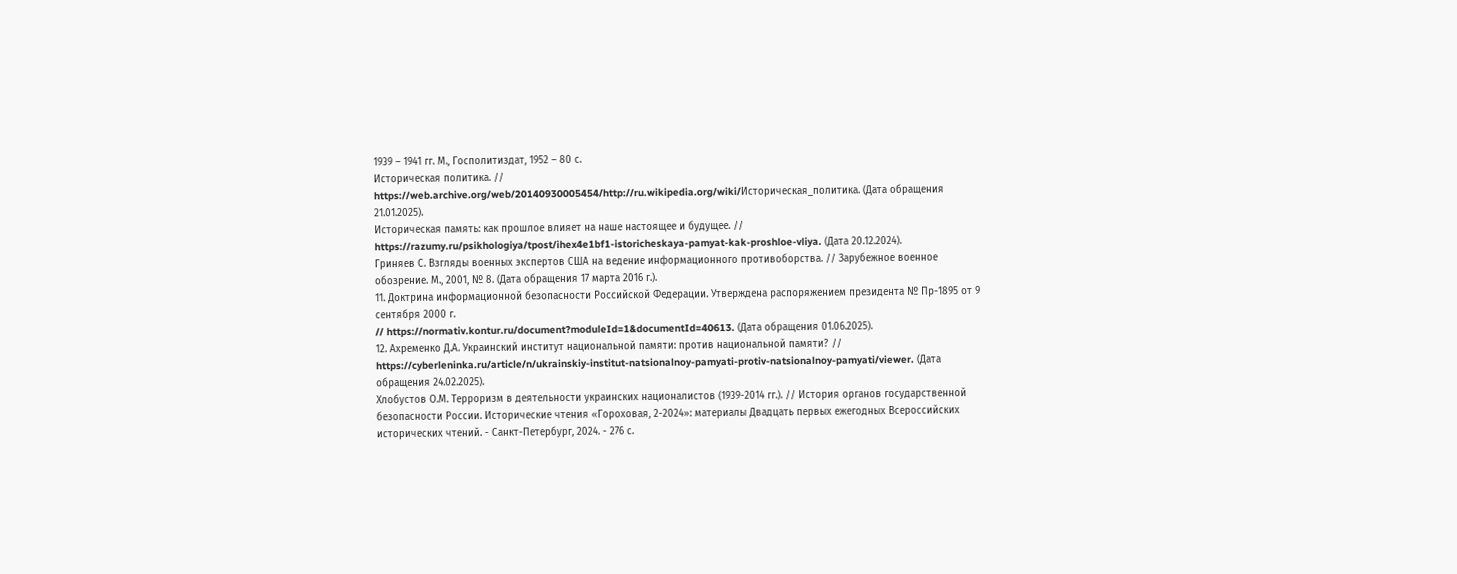1939 – 1941 гг. М., Госполитиздат, 1952 – 80 с.
Историческая политика. //
https://web.archive.org/web/20140930005454/http://ru.wikipedia.org/wiki/Историческая_политика. (Дата обращения 21.01.2025).
Историческая память: как прошлое влияет на наше настоящее и будущее. // https://razumy.ru/psikhologiya/tpost/ihex4e1bf1-istoricheskaya-pamyat-kak-proshloe-vliya. (Дата 20.12.2024).
Гриняев С. Взгляды военных экспертов США на ведение информационного противоборства. // Зарубежное военное обозрение. М., 2001, № 8. (Дата обращения 17 марта 2016 г.).
11. Доктрина информационной безопасности Российской Федерации. Утверждена распоряжением президента № Пр-1895 от 9 сентября 2000 г.
// https://normativ.kontur.ru/document?moduleId=1&documentId=40613. (Дата обращения 01.06.2025).
12. Ахременко Д.А. Украинский институт национальной памяти: против национальной памяти? // https://cyberleninka.ru/article/n/ukrainskiy-institut-natsionalnoy-pamyati-protiv-natsionalnoy-pamyati/viewer. (Дата обращения 24.02.2025).
Хлобустов О.М. Терроризм в деятельности украинских националистов (1939-2014 гг.). // История органов государственной безопасности России. Исторические чтения «Гороховая, 2-2024»: материалы Двадцать первых ежегодных Всероссийских исторических чтений. - Санкт-Петербург, 2024. - 276 с.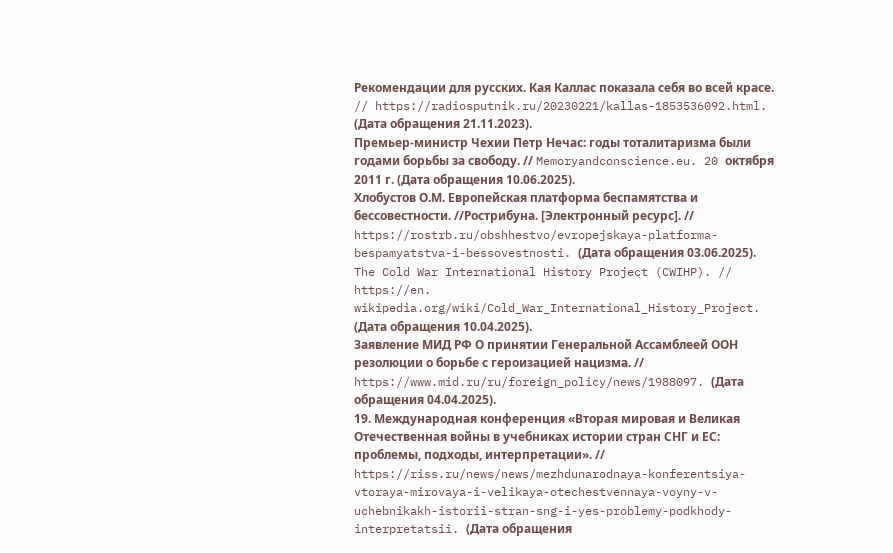Рекомендации для русских. Кая Каллас показала себя во всей красе. // https://radiosputnik.ru/20230221/kallas-1853536092.html. (Дата обращения 21.11.2023).
Премьер-министр Чехии Петр Нечас: годы тоталитаризма были годами борьбы за свободу. // Memoryandconscience.eu. 20 октября 2011 г. (Дата обращения 10.06.2025).
Хлобустов О.М. Европейская платформа беспамятства и бессовестности. //Рострибуна. [Электронный ресурс]. // https://rostrb.ru/obshhestvo/evropejskaya-platforma-bespamyatstva-i-bessovestnosti. (Дата обращения 03.06.2025).
The Cold War International History Project (CWIHP). // https://en. wikipedia.org/wiki/Cold_War_International_History_Project. (Дата обращения 10.04.2025).
Заявление МИД РФ О принятии Генеральной Ассамблеей ООН резолюции о борьбе с героизацией нацизма. // https://www.mid.ru/ru/foreign_policy/news/1988097. (Дата обращения 04.04.2025).
19. Международная конференция «Вторая мировая и Великая Отечественная войны в учебниках истории стран СНГ и ЕС: проблемы, подходы, интерпретации». // https://riss.ru/news/news/mezhdunarodnaya-konferentsiya-vtoraya-mirovaya-i-velikaya-otechestvennaya-voyny-v-uchebnikakh-istorii-stran-sng-i-yes-problemy-podkhody-interpretatsii. (Дата обращения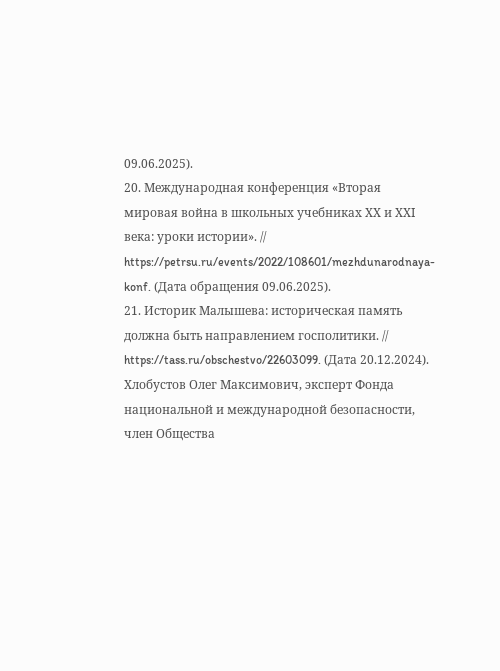09.06.2025).
20. Международная конференция «Вторая мировая война в школьных учебниках ХХ и ХХI века: уроки истории». // https://petrsu.ru/events/2022/108601/mezhdunarodnaya-konf. (Дата обращения 09.06.2025).
21. Историк Малышева: историческая память должна быть направлением госполитики. // https://tass.ru/obschestvo/22603099. (Дата 20.12.2024).
Хлобустов Олег Максимович, эксперт Фонда национальной и международной безопасности, член Общества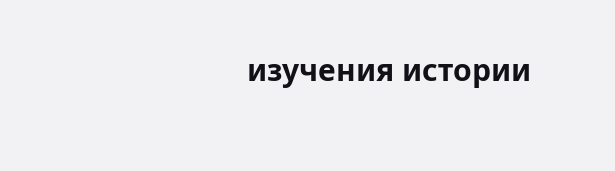изучения истории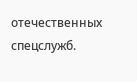отечественных спецслужб.